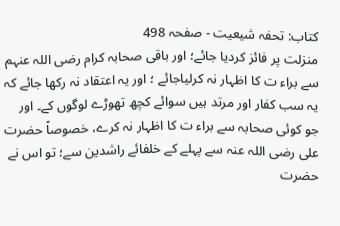کتاب: تحفہ شیعیت - صفحہ 498
منزلت پر فائز کردیا جائے؛ اور باقی صحابہ کرام رضی اللہ عنہم سے براء ت کا اظہار نہ کرلیاجائے ؛ اور یہ اعتقاد نہ رکھا جائے کہ یہ سب کفار اور مرتد ہیں سوائے کچھ تھوڑے لوگوں کے۔ اور جو کوئی صحابہ سے براء ت کا اظہار نہ کرے، خصوصاً حضرت علی رضی اللہ عنہ سے پہلے کے خلفائے راشدین سے؛ تو اس نے حضرت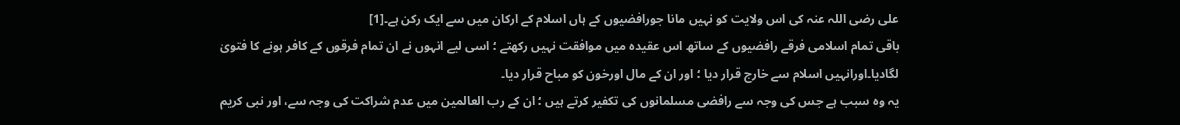علی رضی اللہ عنہ کی اس ولایت کو نہیں مانا جورافضیوں کے ہاں اسلام کے ارکان میں سے ایک رکن ہے۔[1]
باقی تمام اسلامی فرقے رافضیوں کے ساتھ اس عقیدہ میں موافقت نہیں رکھتے ؛ اسی لیے انہوں نے ان تمام فرقوں کے کافر ہونے کا فتویٰ لگادیا۔اورانہیں اسلام سے خارج قرار دیا ؛ اور ان کے مال اورخون کو مباح قرار دیا۔
یہ وہ سبب ہے جس کی وجہ سے رافضی مسلمانوں کی تکفیر کرتے ہیں ؛ ان کے رب العالمین میں عدم شراکت کی وجہ سے، اور نبی کریم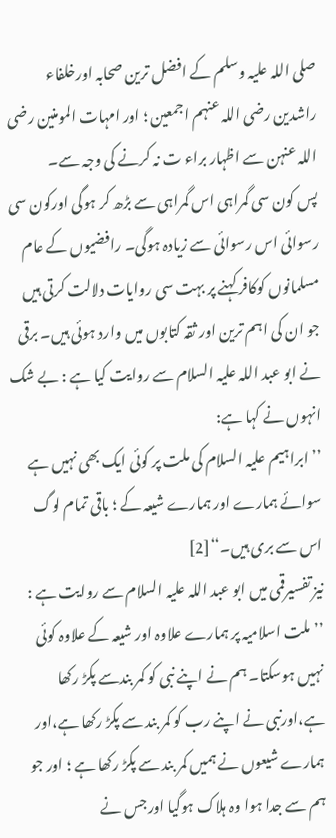صلی اللہ علیہ وسلم کے افضل ترین صحابہ اورخلفاء راشدین رضی اللہ عنہم اجمعین ؛ اور امہات المومنین رضی اللہ عنہن سے اظہار براء ت نہ کرنے کی وجہ سے۔
پس کون سی گمراہی اس گمراہی سے بڑھ کر ہوگی اورکون سی رسوائی اس رسوائی سے زیادہ ہوگی۔ رافضیوں کے عام مسلمانوں کوکافر کہنے پر بہت سی روایات دلالت کرتی ہیں جو ان کی اہم ترین اور ثقہ کتابوں میں وارد ہوئی ہیں۔ برقی نے ابو عبد اللہ علیہ السلام سے روایت کیا ہے : بے شک انہوں نے کہا ہے:
’’ ابراہیم علیہ السلام کی ملت پر کوئی ایک بھی نہیں ہے سوائے ہمارے اور ہمارے شیعہ کے ؛ باقی تمام لوگ اس سے بری ہیں۔‘‘[2]
نیز تفسیرقمی میں ابو عبد اللہ علیہ السلام سے روایت ہے :
’’ ملت اسلامیہ پر ہمارے علاوہ اور شیعہ کے علاوہ کوئی نہیں ہوسکتا۔ ہم نے اپنے نبی کو کمر بندسے پکڑ رکھا ہے،اورنبی نے اپنے رب کو کمر بند سے پکڑ رکھا ہے،اور ہمارے شیعوں نے ہمیں کمر بند سے پکڑ رکھا ہے ؛ اور جو ہم سے جدا ہوا وہ ہلاک ہوگیا اورجس نے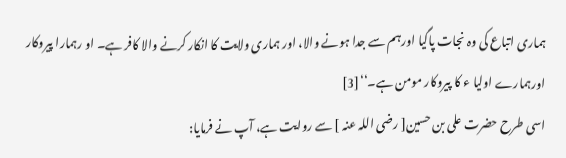ہماری اتباع کی وہ نجات پاگیا اورہم سے جدا ہونے والا، اور ہماری ولایت کا انکار کرنے والا کافر ہے۔ او رہمارا پیروکار اورہمارے اولیا ء کا پیروکار مومن ہے۔‘‘[3]
اسی طرح حضرت علی بن حسین[ رضی اللہ عنہ ] سے روایت ہے، آپ نے فرمایا: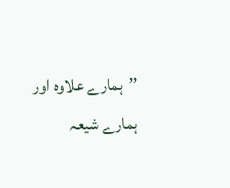’’ہمارے علاوہ اور ہمارے شیعہ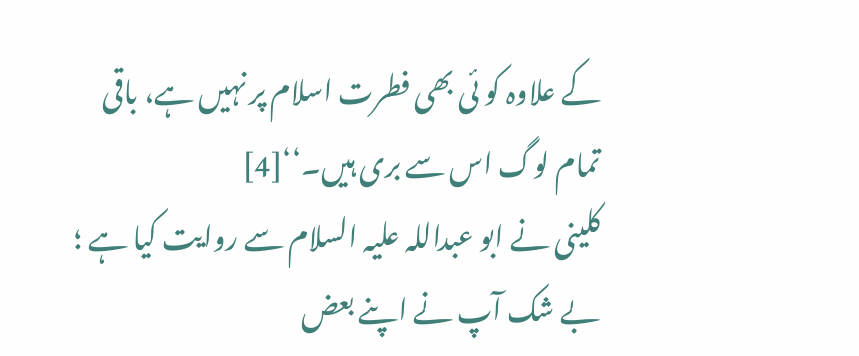کے علاوہ کو ئی بھی فطرت اسلام پر نہیں ہے، باقی تمام لوگ اس سے بری ہیں۔‘‘[4]
کلینی نے ابو عبداللہ علیہ السلام سے روایت کیا ہے ؛ بے شک آپ نے اپنے بعض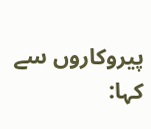پیروکاروں سے کہا: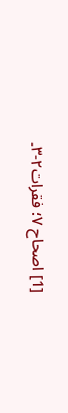[1] اصحاح ۷؛ فقرات۲-۳۔